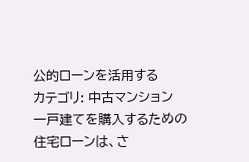公的ローンを活用する
カテゴリ: 中古マンション
一戸建てを購入するための住宅ローンは、さ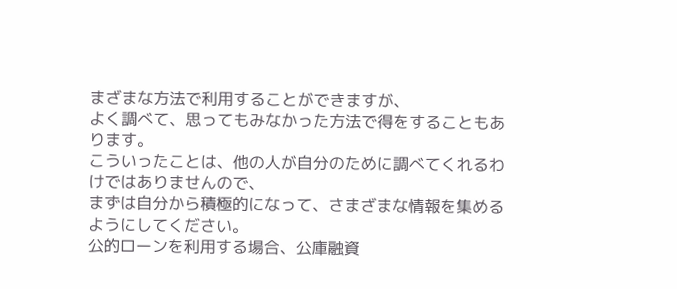まざまな方法で利用することができますが、
よく調べて、思ってもみなかった方法で得をすることもあります。
こういったことは、他の人が自分のために調べてくれるわけではありませんので、
まずは自分から積極的になって、さまざまな情報を集めるようにしてください。
公的ローンを利用する場合、公庫融資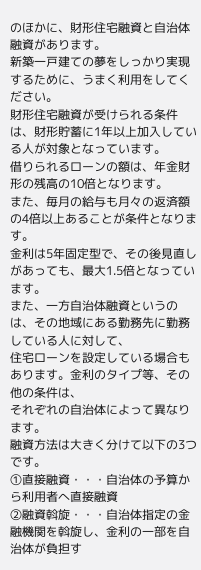のほかに、財形住宅融資と自治体融資があります。
新築一戸建ての夢をしっかり実現するために、うまく利用をしてください。
財形住宅融資が受けられる条件は、財形貯蓄に1年以上加入している人が対象となっています。
借りられるローンの額は、年金財形の残高の10倍となります。
また、毎月の給与も月々の返済額の4倍以上あることが条件となります。
金利は5年固定型で、その後見直しがあっても、最大1.5倍となっています。
また、一方自治体融資というのは、その地域にある勤務先に勤務している人に対して、
住宅ローンを設定している場合もあります。金利のタイプ等、その他の条件は、
それぞれの自治体によって異なります。
融資方法は大きく分けて以下の3つです。
①直接融資・・・自治体の予算から利用者へ直接融資
②融資斡旋・・・自治体指定の金融機関を斡旋し、金利の一部を自治体が負担す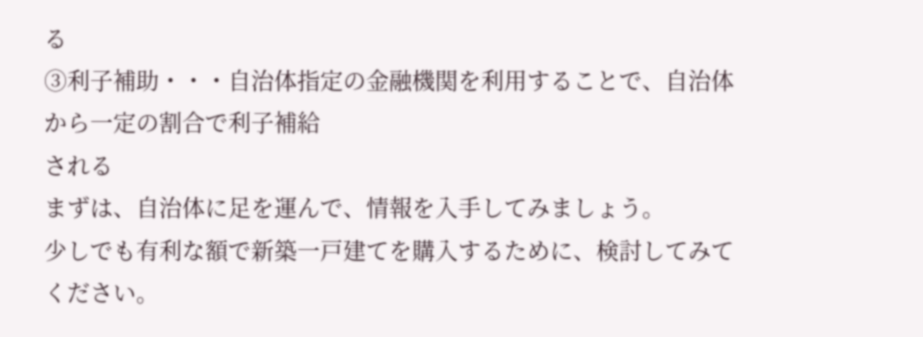る
③利子補助・・・自治体指定の金融機関を利用することで、自治体から一定の割合で利子補給
される
まずは、自治体に足を運んで、情報を入手してみましょう。
少しでも有利な額で新築一戸建てを購入するために、検討してみてください。